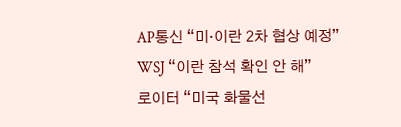AP통신 “미·이란 2차 협상 예정”
WSJ “이란 참석 확인 안 해”
로이터 “미국 화물선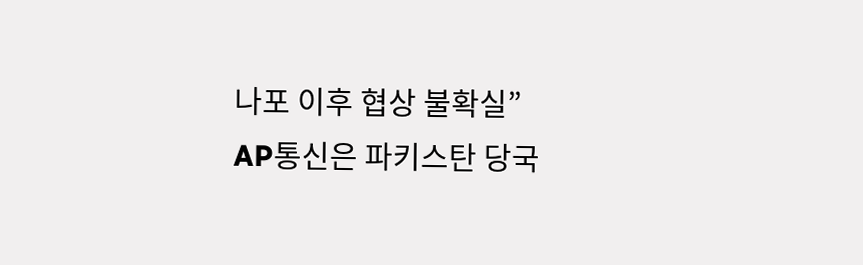나포 이후 협상 불확실”
AP통신은 파키스탄 당국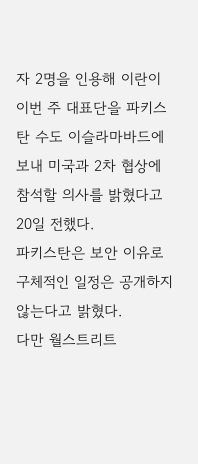자 2명을 인용해 이란이 이번 주 대표단을 파키스탄 수도 이슬라마바드에 보내 미국과 2차 협상에 참석할 의사를 밝혔다고 20일 전했다.
파키스탄은 보안 이유로 구체적인 일정은 공개하지 않는다고 밝혔다.
다만 월스트리트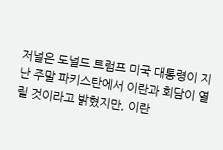저널은 도널드 트럼프 미국 대통령이 지난 주말 파키스탄에서 이란과 회담이 열릴 것이라고 밝혔지만, 이란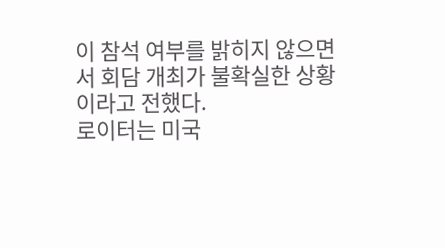이 참석 여부를 밝히지 않으면서 회담 개최가 불확실한 상황이라고 전했다.
로이터는 미국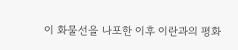이 화물선을 나포한 이후 이란과의 평화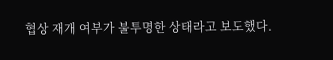협상 재개 여부가 불투명한 상태라고 보도했다.